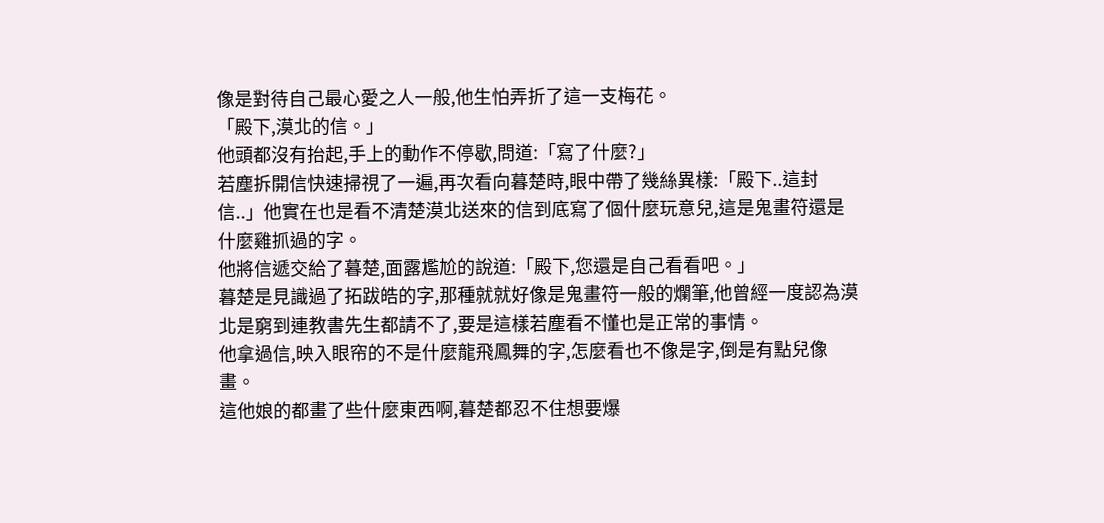像是對待自己最心愛之人一般,他生怕弄折了這一支梅花。
「殿下,漠北的信。」
他頭都沒有抬起,手上的動作不停歇,問道:「寫了什麼?」
若塵拆開信快速掃視了一遍,再次看向暮楚時,眼中帶了幾絲異樣:「殿下..這封信..」他實在也是看不清楚漠北送來的信到底寫了個什麼玩意兒,這是鬼畫符還是什麼雞抓過的字。
他將信遞交給了暮楚,面露尷尬的說道:「殿下,您還是自己看看吧。」
暮楚是見識過了拓跋皓的字,那種就就好像是鬼畫符一般的爛筆,他曾經一度認為漠北是窮到連教書先生都請不了,要是這樣若塵看不懂也是正常的事情。
他拿過信,映入眼帘的不是什麼龍飛鳳舞的字,怎麼看也不像是字,倒是有點兒像畫。
這他娘的都畫了些什麼東西啊,暮楚都忍不住想要爆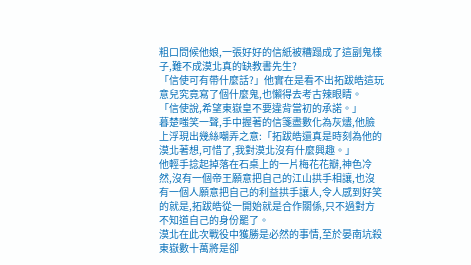粗口問候他娘,一張好好的信紙被糟蹋成了這副鬼樣子,難不成漠北真的缺教書先生?
「信使可有帶什麼話?」他實在是看不出拓跋皓這玩意兒究竟寫了個什麼鬼,也懶得去考古辣眼睛。
「信使說,希望東嶽皇不要違背當初的承諾。」
暮楚嗤笑一聲,手中握著的信箋盡數化為灰燼,他臉上浮現出幾絲嘲弄之意:「拓跋皓還真是時刻為他的漠北著想,可惜了,我對漠北沒有什麼興趣。」
他輕手捻起掉落在石桌上的一片梅花花瓣,神色冷然,沒有一個帝王願意把自己的江山拱手相讓,也沒有一個人願意把自己的利益拱手讓人,令人感到好笑的就是,拓跋皓從一開始就是合作關係,只不過對方不知道自己的身份罷了。
漠北在此次戰役中獲勝是必然的事情,至於晏南坑殺東嶽數十萬將是卻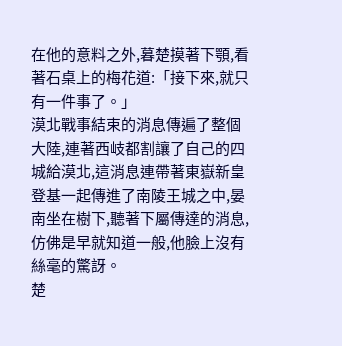在他的意料之外,暮楚摸著下顎,看著石桌上的梅花道:「接下來,就只有一件事了。」
漠北戰事結束的消息傳遍了整個大陸,連著西岐都割讓了自己的四城給漠北,這消息連帶著東嶽新皇登基一起傳進了南陵王城之中,晏南坐在樹下,聽著下屬傳達的消息,仿佛是早就知道一般,他臉上沒有絲毫的驚訝。
楚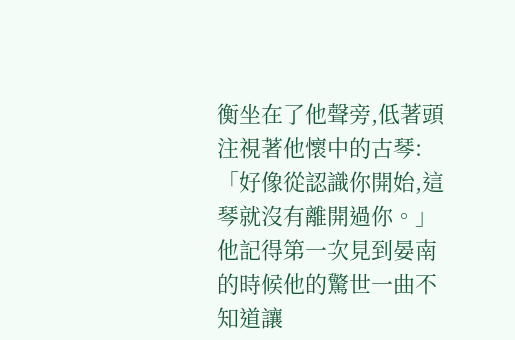衡坐在了他聲旁,低著頭注視著他懷中的古琴:「好像從認識你開始,這琴就沒有離開過你。」他記得第一次見到晏南的時候他的驚世一曲不知道讓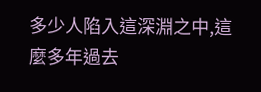多少人陷入這深淵之中,這麼多年過去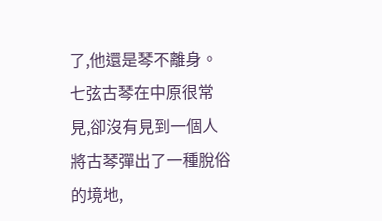了,他還是琴不離身。
七弦古琴在中原很常見,卻沒有見到一個人將古琴彈出了一種脫俗的境地,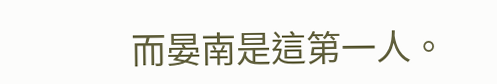而晏南是這第一人。